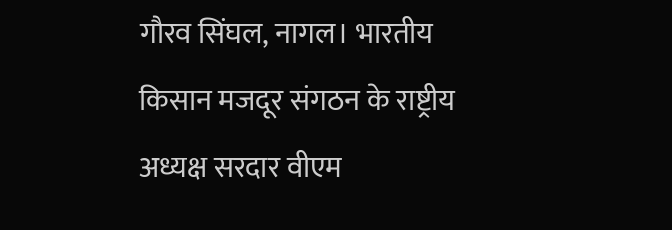गौरव सिंघल, नागल। भारतीय किसान मजदूर संगठन के राष्ट्रीय अध्यक्ष सरदार वीएम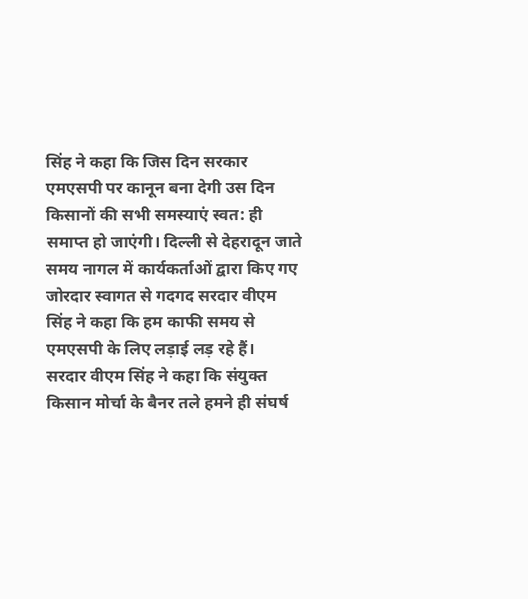सिंह ने कहा कि जिस दिन सरकार एमएसपी पर कानून बना देगी उस दिन किसानों की सभी समस्याएं स्वत: ही समाप्त हो जाएंगी। दिल्ली से देहरादून जाते समय नागल में कार्यकर्ताओं द्वारा किए गए जोरदार स्वागत से गदगद सरदार वीएम सिंह ने कहा कि हम काफी समय से एमएसपी के लिए लड़ाई लड़ रहे हैं।
सरदार वीएम सिंह ने कहा कि संयुक्त किसान मोर्चा के बैनर तले हमने ही संघर्ष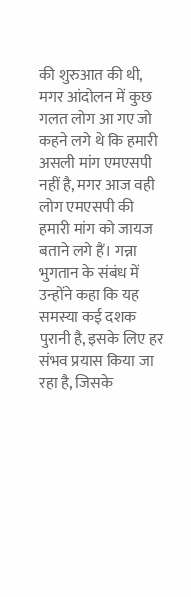की शुरुआत की थी, मगर आंदोलन में कुछ गलत लोग आ गए जो कहने लगे थे कि हमारी असली मांग एमएसपी नहीं है, मगर आज वही लोग एमएसपी की हमारी मांग को जायज बताने लगे हैं। गन्ना भुगतान के संबंध में उन्होंने कहा कि यह समस्या कई दशक पुरानी है, इसके लिए हर संभव प्रयास किया जा रहा है, जिसके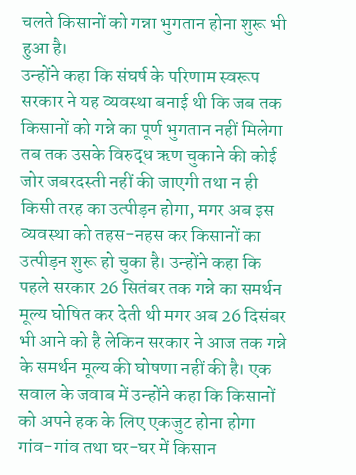चलते किसानों को गन्ना भुगतान होना शुरू भी हुआ है।
उन्होंने कहा कि संघर्ष के परिणाम स्वरूप सरकार ने यह व्यवस्था बनाई थी कि जब तक किसानों को गन्ने का पूर्ण भुगतान नहीं मिलेगा तब तक उसके विरुद्ध ऋण चुकाने की कोई जोर जबरदस्ती नहीं की जाएगी तथा न ही किसी तरह का उत्पीड़न होगा, मगर अब इस व्यवस्था को तहस-नहस कर किसानों का उत्पीड़न शुरू हो चुका है। उन्होंने कहा कि पहले सरकार 26 सितंबर तक गन्ने का समर्थन मूल्य घोषित कर देती थी मगर अब 26 दिसंबर भी आने को है लेकिन सरकार ने आज तक गन्ने के समर्थन मूल्य की घोषणा नहीं की है। एक सवाल के जवाब में उन्होंने कहा कि किसानों को अपने हक के लिए एकजुट होना होगा गांव-गांव तथा घर-घर में किसान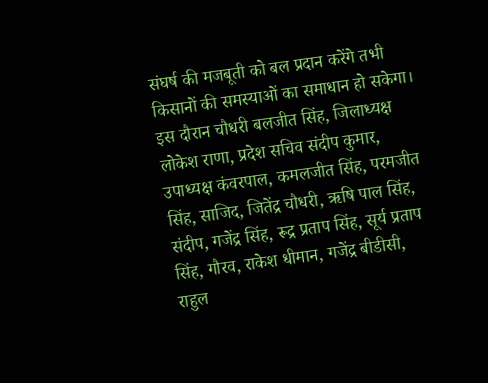संघर्ष की मजबूती को बल प्रदान करेंगे तभी किसानों की समस्याओं का समाधान हो सकेगा।
इस दौरान चौधरी बलजीत सिंह, जिलाध्यक्ष लोकेश राणा, प्रदेश सचिव संदीप कुमार, उपाध्यक्ष कंवरपाल, कमलजीत सिंह, परमजीत सिंह, साजिद, जितेंद्र चौधरी, ऋषि पाल सिंह, संदीप, गजेंद्र सिंह, रूद्र प्रताप सिंह, सूर्य प्रताप सिंह, गौरव, राकेश धीमान, गजेंद्र बीडीसी, राहुल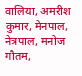वालिया, अमरीश कुमार, मेनपाल, नेत्रपाल, मनोज गौतम,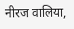नीरज वालिया,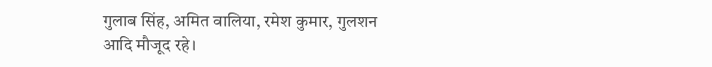गुलाब सिंह, अमित वालिया, रमेश कुमार, गुलशन आदि मौजूद रहे।